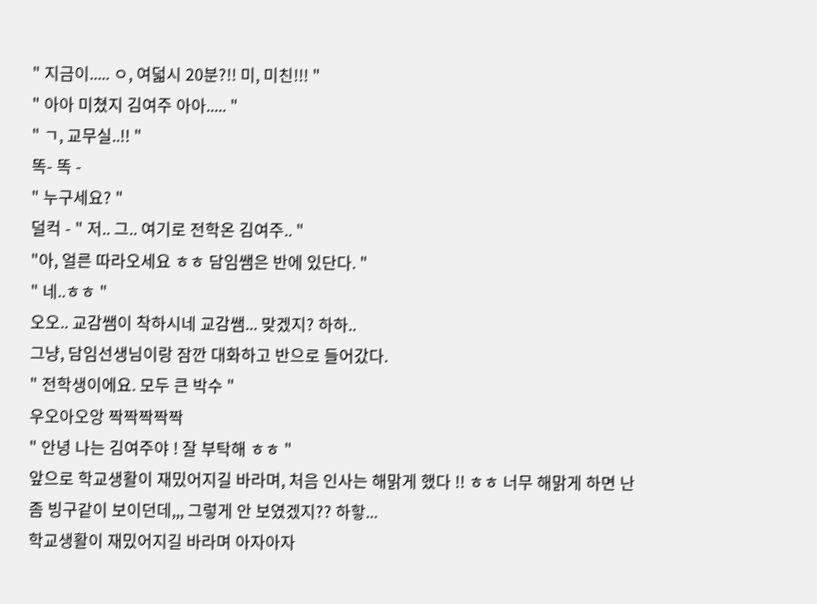" 지금이..... ㅇ, 여덟시 20분?!! 미, 미친!!! "
" 아아 미쳤지 김여주 아아..... "
" ㄱ, 교무실..!! "
똑- 똑 -
" 누구세요? "
덜컥 - " 저.. 그.. 여기로 전학온 김여주.. "
"아, 얼른 따라오세요 ㅎㅎ 담임쌤은 반에 있단다. "
" 네..ㅎㅎ "
오오.. 교감쌤이 착하시네 교감쌤... 맞겠지? 하하..
그냥, 담임선생님이랑 잠깐 대화하고 반으로 들어갔다.
" 전학생이에요. 모두 큰 박수 "
우오아오앙 짝짝짝짝짝
" 안녕 나는 김여주야 ! 잘 부탁해 ㅎㅎ "
앞으로 학교생활이 재밌어지길 바라며, 처음 인사는 해맑게 했다 !! ㅎㅎ 너무 해맑게 하면 난 좀 빙구같이 보이던데,,, 그렇게 안 보였겠지?? 하핳...
학교생활이 재밌어지길 바라며 아자아자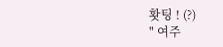홧팅 ! (?)
" 여주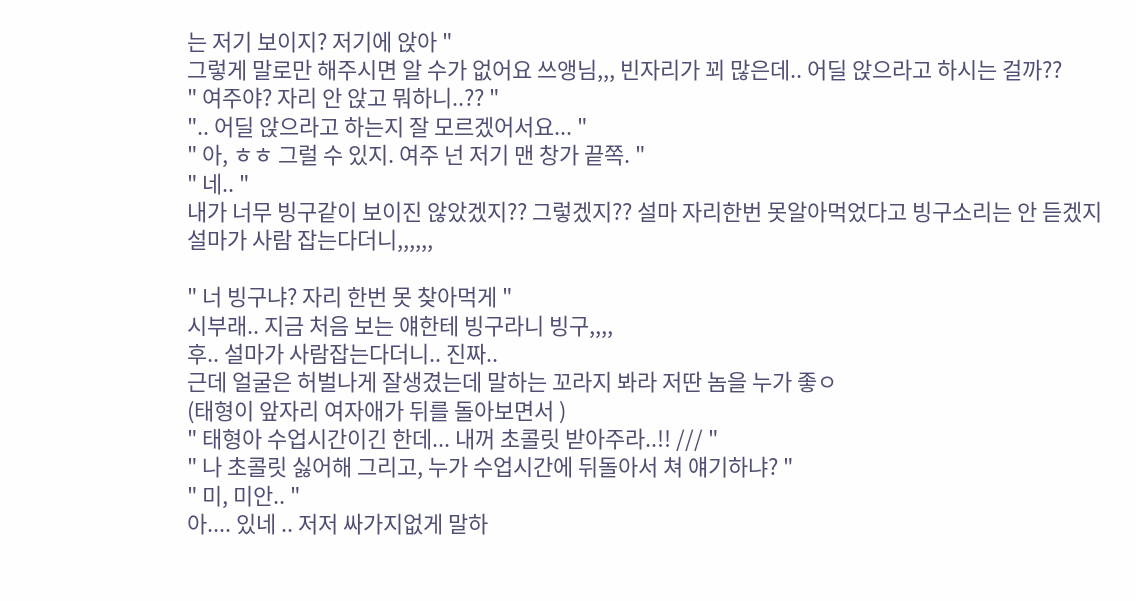는 저기 보이지? 저기에 앉아 "
그렇게 말로만 해주시면 알 수가 없어요 쓰앵님,,, 빈자리가 꾀 많은데.. 어딜 앉으라고 하시는 걸까??
" 여주야? 자리 안 앉고 뭐하니..?? "
".. 어딜 앉으라고 하는지 잘 모르겠어서요... "
" 아, ㅎㅎ 그럴 수 있지. 여주 넌 저기 맨 창가 끝쪽. "
" 네.. "
내가 너무 빙구같이 보이진 않았겠지?? 그렇겠지?? 설마 자리한번 못알아먹었다고 빙구소리는 안 듣겠지
설마가 사람 잡는다더니,,,,,,

" 너 빙구냐? 자리 한번 못 찾아먹게 "
시부래.. 지금 처음 보는 얘한테 빙구라니 빙구,,,,
후.. 설마가 사람잡는다더니.. 진짜..
근데 얼굴은 허벌나게 잘생겼는데 말하는 꼬라지 봐라 저딴 놈을 누가 좋ㅇ
(태형이 앞자리 여자애가 뒤를 돌아보면서 )
" 태형아 수업시간이긴 한데... 내꺼 초콜릿 받아주라..!! /// "
" 나 초콜릿 싫어해 그리고, 누가 수업시간에 뒤돌아서 쳐 얘기하냐? "
" 미, 미안.. "
아.... 있네 .. 저저 싸가지없게 말하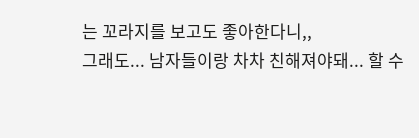는 꼬라지를 보고도 좋아한다니,,
그래도... 남자들이랑 차차 친해져야돼... 할 수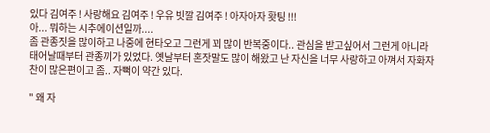있다 김여주 ! 사랑해요 김여주 ! 우유 빗깔 김여주 ! 아자아자 홧팅 !!!
아... 뭐하는 시추에이션일까....
좀 관종짓을 많이하고 나중에 현타오고 그런게 꾀 많이 반복중이다.. 관심을 받고싶어서 그런게 아니라 태어날때부터 관종끼가 있었다. 옛날부터 혼잣말도 많이 해왔고 난 자신을 너무 사랑하고 아껴서 자화자찬이 많은편이고 좀.. 자뻑이 약간 있다.

" 왜 자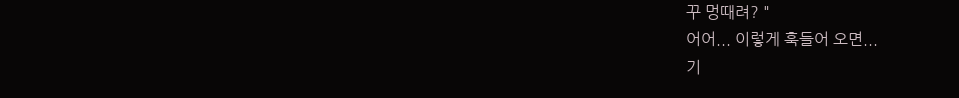꾸 멍때려? "
어어... 이렇게 훅들어 오면...
기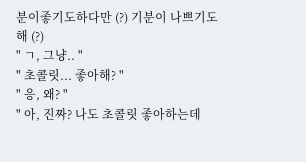분이좋기도하다만 (?) 기분이 나쁘기도해 (?)
" ㄱ, 그냥.. "
" 초콜릿... 좋아해? "
" 응, 왜? "
" 아, 진짜? 나도 초콜릿 좋아하는데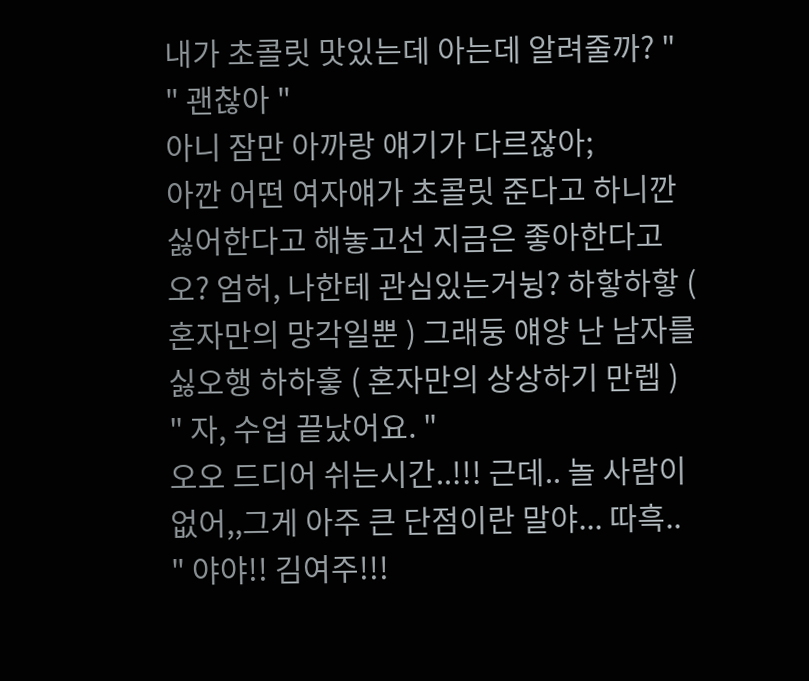내가 초콜릿 맛있는데 아는데 알려줄까? "
" 괜찮아 "
아니 잠만 아까랑 얘기가 다르잖아;
아깐 어떤 여자얘가 초콜릿 준다고 하니깐 싫어한다고 해놓고선 지금은 좋아한다고오? 엄허, 나한테 관심있는거뉭? 하핳하핳 ( 혼자만의 망각일뿐 ) 그래둥 얘양 난 남자를 싫오행 하하흫 ( 혼자만의 상상하기 만렙 )
" 자, 수업 끝났어요. "
오오 드디어 쉬는시간..!!! 근데.. 놀 사람이 없어,,그게 아주 큰 단점이란 말야... 따흑..
" 야야!! 김여주!!!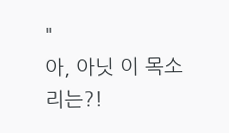"
아, 아닛 이 목소리는?!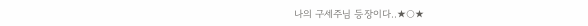나의 구세주님 등장이다..★○★